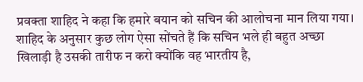प्रवक्ता शाहिद ने कहा कि हमारे बयान को सचिन की आलोचना मान लिया गया। शाहिद के अनुसार कुछ लोग ऐसा सोंचते हैं कि सचिन भले ही बहुत अच्छा खिलाड़ी है उसकी तारीफ न करो क्योंकि वह भारतीय है,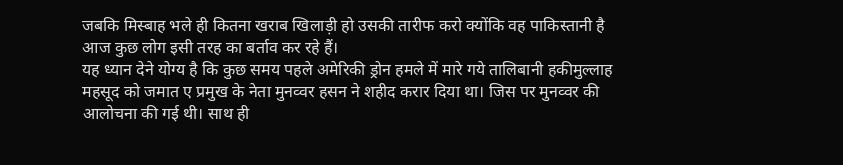जबकि मिस्बाह भले ही कितना खराब खिलाड़ी हो उसकी तारीफ करो क्योंकि वह पाकिस्तानी है आज कुछ लोग इसी तरह का बर्ताव कर रहे हैं।
यह ध्यान देने योग्य है कि कुछ समय पहले अमेरिकी ड्रोन हमले में मारे गये तालिबानी हकीमुल्लाह महसूद को जमात ए प्रमुख के नेता मुनव्वर हसन ने शहीद करार दिया था। जिस पर मुनव्वर की आलोचना की गई थी। साथ ही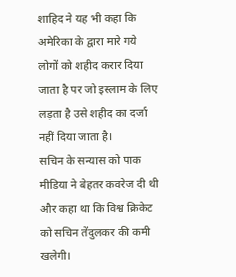शाहिद ने यह भी कहा कि अमेरिका के द्वारा मारे गये लोगों को शहीद करार दिया जाता है पर जो इस्लाम के लिए लड़ता है उसे शहीद का दर्जा नहीं दिया जाता है।
सचिन के सन्यास को पाक मीडिया ने बेहतर कवरेज दी थी और कहा था कि विश्व क्रिकेट को सचिन तेंदुलकर की कमी खलेगी।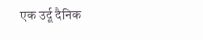एक उर्दू दैनिक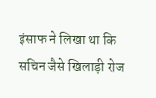इंसाफ ने लिखा था कि सचिन जैसे खिलाड़ी रोज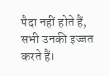पैदा नहीं होते हैं, सभी उनकी इज्जत करते हैं।